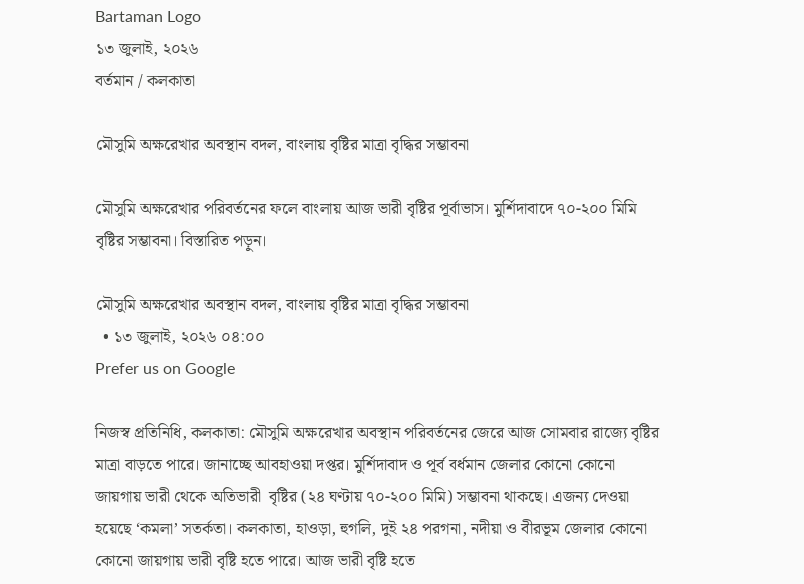Bartaman Logo
১৩ জুলাই, ২০২৬
বর্তমান / কলকাতা

মৌসুমি অক্ষরেখার অবস্থান বদল, বাংলায় বৃষ্টির মাত্রা বৃদ্ধির সম্ভাবনা

মৌসুমি অক্ষরেখার পরিবর্তনের ফলে বাংলায় আজ ভারী বৃষ্টির পূর্বাভাস। মুর্শিদাবাদে ৭০-২০০ মিমি বৃষ্টির সম্ভাবনা। বিস্তারিত পড়ুন।

মৌসুমি অক্ষরেখার অবস্থান বদল, বাংলায় বৃষ্টির মাত্রা বৃদ্ধির সম্ভাবনা
  • ১৩ জুলাই, ২০২৬ ০৪:০০
Prefer us on Google

নিজস্ব প্রতিনিধি, কলকাতা: মৌসুমি অক্ষরেখার অবস্থান পরিবর্তনের জেরে আজ সোমবার রাজ্যে বৃষ্টির মাত্রা বাড়তে পারে। জানাচ্ছে আবহাওয়া দপ্তর। মুর্শিদাবাদ ও পূর্ব বর্ধমান জেলার কোনো কোনো জায়গায় ভারী থেকে অতিভারী  বৃষ্টির (২৪ ঘণ্টায় ৭০-২০০ মিমি) সম্ভাবনা থাকছে। এজন্য দেওয়া হয়েছে ‘কমলা’ সতর্কতা। কলকাতা, হাওড়া, হুগলি, দুই ২৪ পরগনা, নদীয়া ও বীরভূম জেলার কোনো কোনো জায়গায় ভারী বৃষ্টি হতে পারে। আজ ভারী বৃষ্টি হতে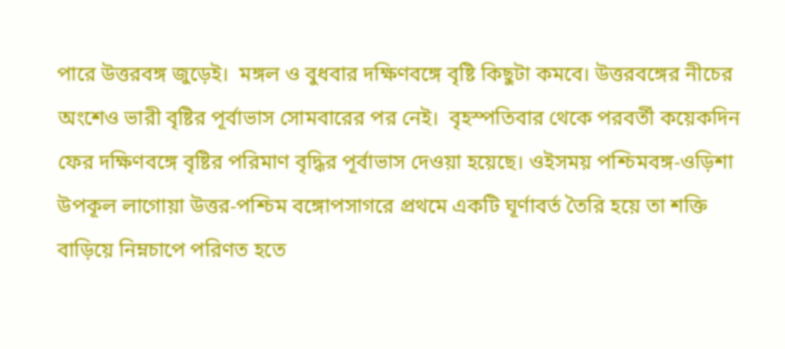পারে উত্তরবঙ্গ জুড়েই।  মঙ্গল ও বুধবার দক্ষিণবঙ্গে বৃষ্টি কিছুটা কমবে। উত্তরবঙ্গের নীচের অংশেও ভারী বৃষ্টির পূর্বাভাস সোমবারের পর নেই।  বৃহস্পতিবার থেকে পরবর্তী কয়েকদিন ফের দক্ষিণবঙ্গে বৃষ্টির পরিমাণ বৃদ্ধির পূর্বাভাস দেওয়া হয়েছে। ওইসময় পশ্চিমবঙ্গ-ওড়িশা উপকূল লাগোয়া উত্তর-পশ্চিম বঙ্গোপসাগরে প্রথমে একটি ঘূর্ণাবর্ত তৈরি হয়ে তা শক্তি বাড়িয়ে নিম্নচাপে পরিণত হতে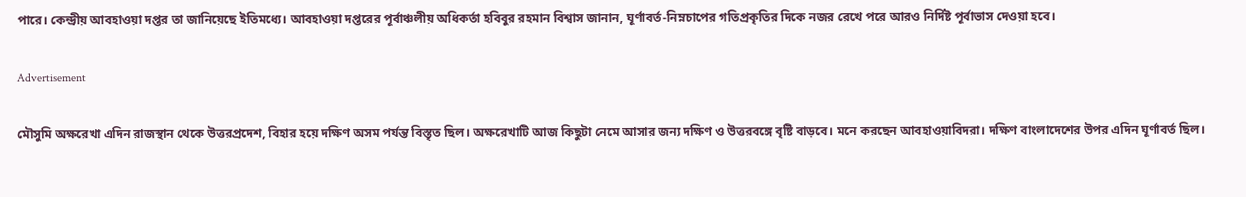পারে। কেন্দ্রীয় আবহাওয়া দপ্তর তা জানিয়েছে ইতিমধ্যে। আবহাওয়া দপ্তরের পূর্বাঞ্চলীয় অধিকর্তা হবিবুর রহমান বিশ্বাস জানান, ঘূর্ণাবর্ত-নিম্নচাপের গতিপ্রকৃতির দিকে নজর রেখে পরে আরও নির্দিষ্ট পূর্বাভাস দেওয়া হবে।

Advertisement

মৌসুমি অক্ষরেখা এদিন রাজস্থান থেকে উত্তরপ্রদেশ, বিহার হয়ে দক্ষিণ অসম পর্যন্ত বিস্তৃত ছিল। অক্ষরেখাটি আজ কিছুটা নেমে আসার জন্য দক্ষিণ ও উত্তরবঙ্গে বৃষ্টি বাড়বে। মনে করছেন আবহাওয়াবিদরা। দক্ষিণ বাংলাদেশের উপর এদিন ঘূর্ণাবর্ত ছিল।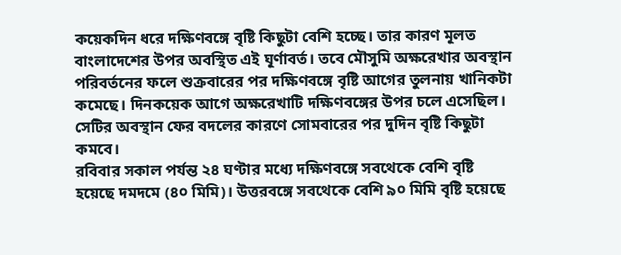কয়েকদিন ধরে দক্ষিণবঙ্গে বৃষ্টি কিছুটা বেশি হচ্ছে। তার কারণ মূলত বাংলাদেশের উপর অবস্থিত এই ঘূর্ণাবর্ত। তবে মৌসুমি অক্ষরেখার অবস্থান পরিবর্তনের ফলে শুক্রবারের পর দক্ষিণবঙ্গে বৃষ্টি আগের তুলনায় খানিকটা কমেছে। দিনকয়েক আগে অক্ষরেখাটি দক্ষিণবঙ্গের উপর চলে এসেছিল। সেটির অবস্থান ফের বদলের কারণে সোমবারের পর দুদিন বৃষ্টি কিছুটা কমবে।
রবিবার সকাল পর্যন্ত ২৪ ঘণ্টার মধ্যে দক্ষিণবঙ্গে সবথেকে বেশি বৃষ্টি হয়েছে দমদমে (৪০ মিমি)। উত্তরবঙ্গে সবথেকে বেশি ৯০ মিমি বৃষ্টি হয়েছে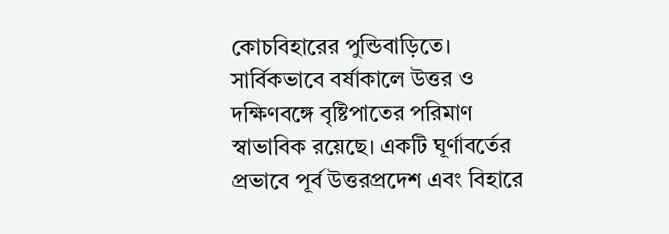কোচবিহারের পুন্ডিবাড়িতে। সার্বিকভাবে বর্ষাকালে উত্তর ও দক্ষিণবঙ্গে বৃষ্টিপাতের পরিমাণ স্বাভাবিক রয়েছে। একটি ঘূর্ণাবর্তের প্রভাবে পূর্ব উত্তরপ্রদেশ এবং বিহারে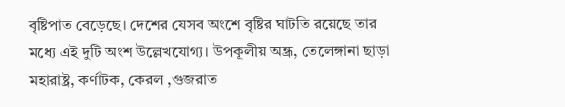বৃষ্টিপাত বেড়েছে। দেশের যেসব অংশে বৃষ্টির ঘাটতি রয়েছে তার মধ্যে এই দুটি অংশ উল্লেখযোগ্য। উপকূলীয় অন্ধ্র, তেলেঙ্গানা ছাড়া মহারাষ্ট্র, কর্ণাটক, কেরল ,গুজরাত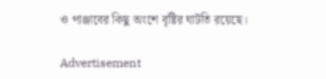ও পাঞ্জাবের কিছু অংশে বৃষ্টির ঘাটতি রয়েছে।

Advertisement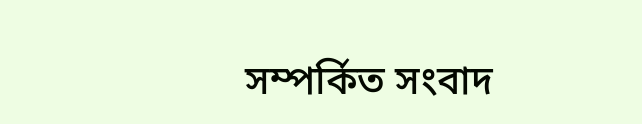সম্পর্কিত সংবাদ